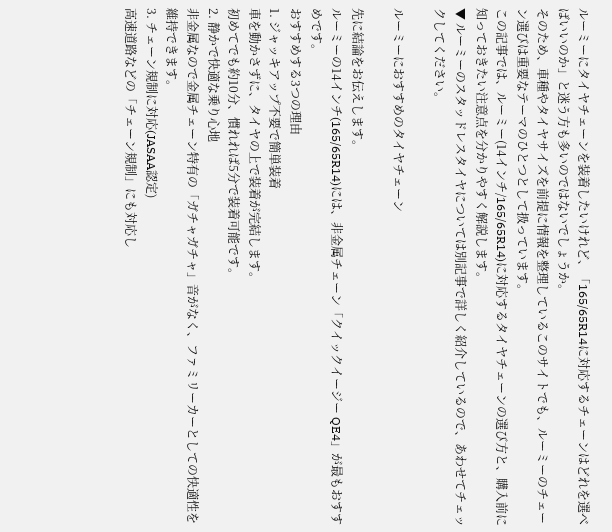ルーミーにタイヤチェーンを装着したいけれど、「165/65R14に対応するチェーンはどれを選べばいいのか」と迷う方も多いのではないでしょうか。
そのため、車種やタイヤサイズを前提に情報を整理しているこのサイトでも、ルーミーのチェーン選びは重要なテーマのひとつとして扱っています。
この記事では、ルーミー(14インチ/165/65R14)に対応するタイヤチェーンの選び方と、購入前に知っておきたい注意点を分かりやすく解説します。
▼ ルーミーのスタッドレスタイヤについては別記事で詳しく紹介しているので、あわせてチェックしてください。

ルーミーにおすすめのタイヤチェーン

先に結論をお伝えします。
ルーミーの14インチ(165/65R14)には、非金属チェーン「クイックイージー QE4」が最もおすすめです。
おすすめする3つの理由
1. ジャッキアップ不要で簡単装着
車を動かさずに、タイヤの上で装着が完結します。
初めてでも約10分、慣れれば5分で装着可能です。
2. 静かで快適な乗り心地
非金属なので金属チェーン特有の「ガチャガチャ」音がなく、ファミリーカーとしての快適性を維持できます。
3. チェーン規制に対応(JASAA認定)
高速道路などの「チェーン規制」にも対応し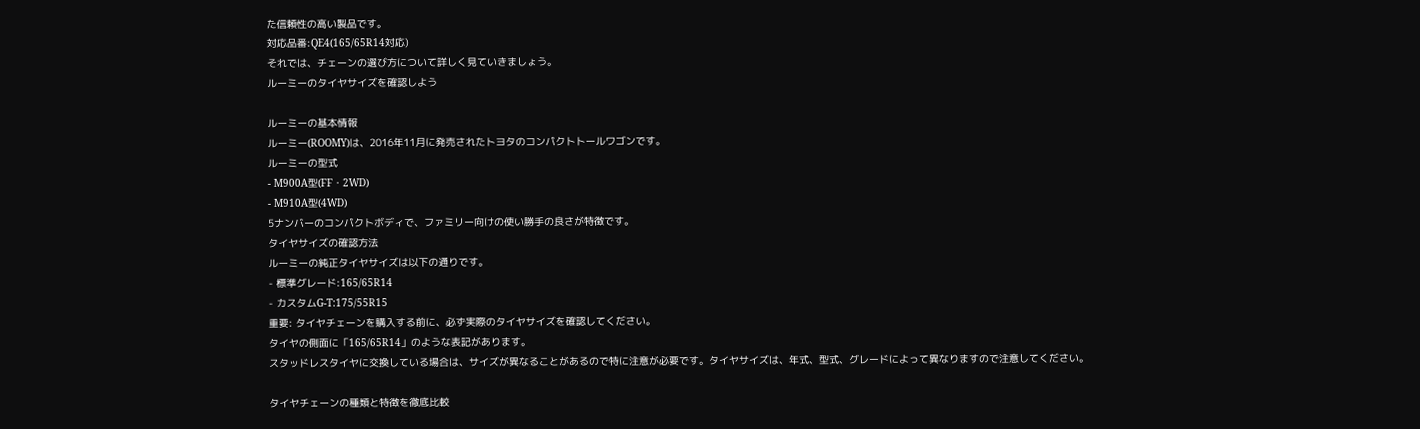た信頼性の高い製品です。
対応品番:QE4(165/65R14対応)
それでは、チェーンの選び方について詳しく見ていきましょう。
ルーミーのタイヤサイズを確認しよう

ルーミーの基本情報
ルーミー(ROOMY)は、2016年11月に発売されたトヨタのコンパクトトールワゴンです。
ルーミーの型式
- M900A型(FF・2WD)
- M910A型(4WD)
5ナンバーのコンパクトボディで、ファミリー向けの使い勝手の良さが特徴です。
タイヤサイズの確認方法
ルーミーの純正タイヤサイズは以下の通りです。
- 標準グレード:165/65R14
- カスタムG-T:175/55R15
重要: タイヤチェーンを購入する前に、必ず実際のタイヤサイズを確認してください。
タイヤの側面に「165/65R14」のような表記があります。
スタッドレスタイヤに交換している場合は、サイズが異なることがあるので特に注意が必要です。タイヤサイズは、年式、型式、グレードによって異なりますので注意してください。

タイヤチェーンの種類と特徴を徹底比較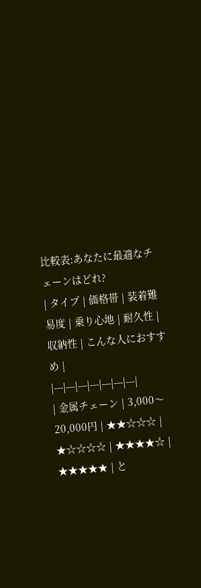比較表:あなたに最適なチェーンはどれ?
| タイプ | 価格帯 | 装着難易度 | 乗り心地 | 耐久性 | 収納性 | こんな人におすすめ |
|---|---|---|---|---|---|---|
| 金属チェーン | 3,000〜20,000円 | ★★☆☆☆ | ★☆☆☆☆ | ★★★★☆ | ★★★★★ | と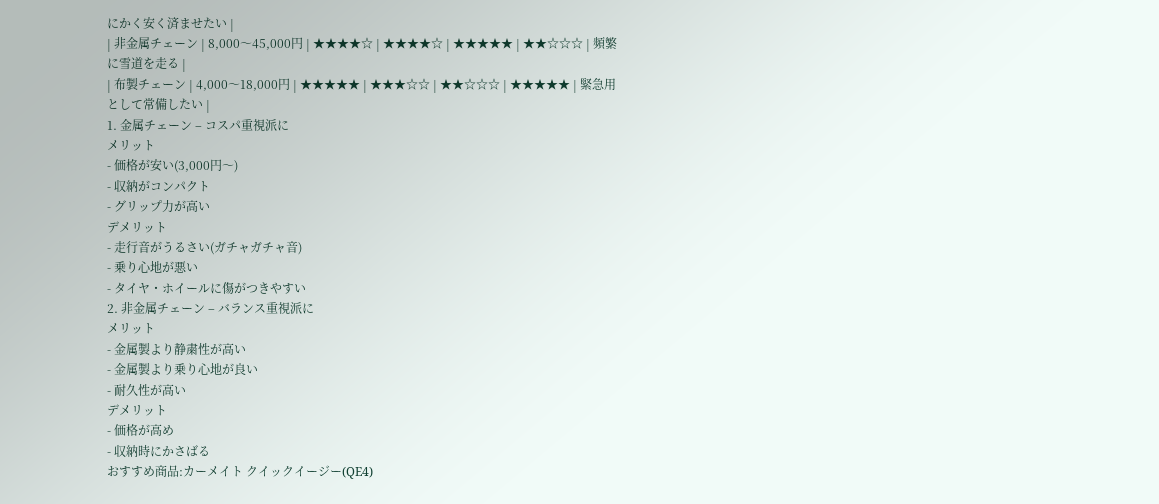にかく安く済ませたい |
| 非金属チェーン | 8,000〜45,000円 | ★★★★☆ | ★★★★☆ | ★★★★★ | ★★☆☆☆ | 頻繁に雪道を走る |
| 布製チェーン | 4,000〜18,000円 | ★★★★★ | ★★★☆☆ | ★★☆☆☆ | ★★★★★ | 緊急用として常備したい |
1. 金属チェーン – コスパ重視派に
メリット
- 価格が安い(3,000円〜)
- 収納がコンパクト
- グリップ力が高い
デメリット
- 走行音がうるさい(ガチャガチャ音)
- 乗り心地が悪い
- タイヤ・ホイールに傷がつきやすい
2. 非金属チェーン – バランス重視派に
メリット
- 金属製より静粛性が高い
- 金属製より乗り心地が良い
- 耐久性が高い
デメリット
- 価格が高め
- 収納時にかさばる
おすすめ商品:カーメイト クイックイージー(QE4)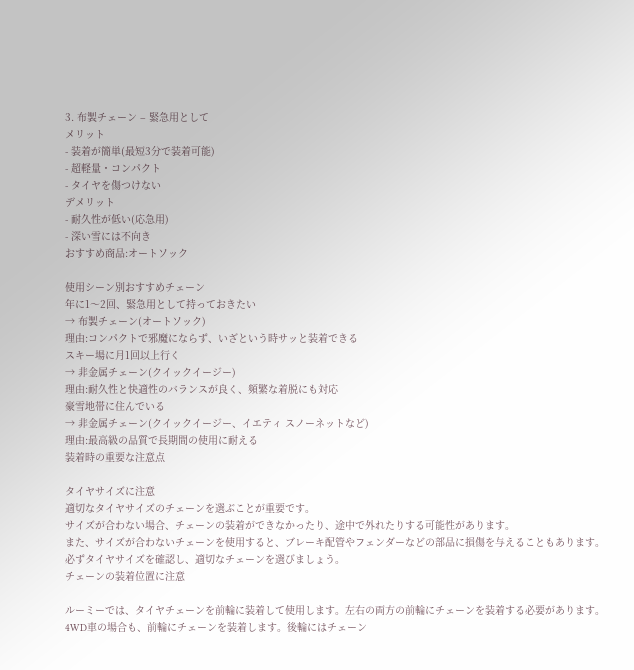3. 布製チェーン – 緊急用として
メリット
- 装着が簡単(最短3分で装着可能)
- 超軽量・コンパクト
- タイヤを傷つけない
デメリット
- 耐久性が低い(応急用)
- 深い雪には不向き
おすすめ商品:オートソック

使用シーン別おすすめチェーン
年に1〜2回、緊急用として持っておきたい
→ 布製チェーン(オートソック)
理由:コンパクトで邪魔にならず、いざという時サッと装着できる
スキー場に月1回以上行く
→ 非金属チェーン(クイックイージー)
理由:耐久性と快適性のバランスが良く、頻繁な着脱にも対応
豪雪地帯に住んでいる
→ 非金属チェーン(クイックイージー、イエティ スノーネットなど)
理由:最高級の品質で長期間の使用に耐える
装着時の重要な注意点

タイヤサイズに注意
適切なタイヤサイズのチェーンを選ぶことが重要です。
サイズが合わない場合、チェーンの装着ができなかったり、途中で外れたりする可能性があります。
また、サイズが合わないチェーンを使用すると、ブレーキ配管やフェンダーなどの部品に損傷を与えることもあります。
必ずタイヤサイズを確認し、適切なチェーンを選びましょう。
チェーンの装着位置に注意

ルーミーでは、タイヤチェーンを前輪に装着して使用します。左右の両方の前輪にチェーンを装着する必要があります。
4WD車の場合も、前輪にチェーンを装着します。後輪にはチェーン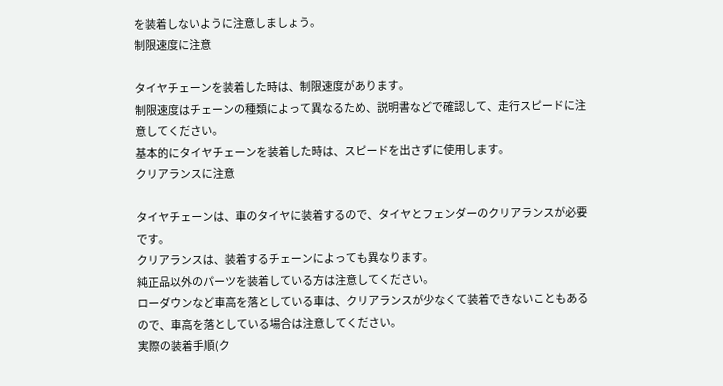を装着しないように注意しましょう。
制限速度に注意

タイヤチェーンを装着した時は、制限速度があります。
制限速度はチェーンの種類によって異なるため、説明書などで確認して、走行スピードに注意してください。
基本的にタイヤチェーンを装着した時は、スピードを出さずに使用します。
クリアランスに注意

タイヤチェーンは、車のタイヤに装着するので、タイヤとフェンダーのクリアランスが必要です。
クリアランスは、装着するチェーンによっても異なります。
純正品以外のパーツを装着している方は注意してください。
ローダウンなど車高を落としている車は、クリアランスが少なくて装着できないこともあるので、車高を落としている場合は注意してください。
実際の装着手順(ク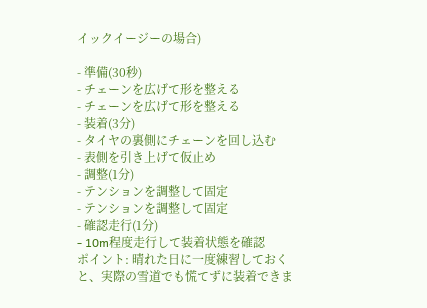イックイージーの場合)

- 準備(30秒)
- チェーンを広げて形を整える
- チェーンを広げて形を整える
- 装着(3分)
- タイヤの裏側にチェーンを回し込む
- 表側を引き上げて仮止め
- 調整(1分)
- テンションを調整して固定
- テンションを調整して固定
- 確認走行(1分)
- 10m程度走行して装着状態を確認
ポイント: 晴れた日に一度練習しておくと、実際の雪道でも慌てずに装着できま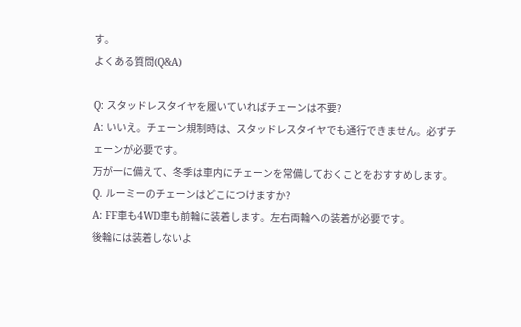す。
よくある質問(Q&A)

Q: スタッドレスタイヤを履いていればチェーンは不要?
A: いいえ。チェーン規制時は、スタッドレスタイヤでも通行できません。必ずチェーンが必要です。
万が一に備えて、冬季は車内にチェーンを常備しておくことをおすすめします。
Q. ルーミーのチェーンはどこにつけますか?
A: FF車も4WD車も前輪に装着します。左右両輪への装着が必要です。
後輪には装着しないよ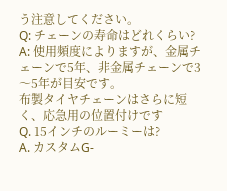う注意してください。
Q: チェーンの寿命はどれくらい?
A: 使用頻度によりますが、金属チェーンで5年、非金属チェーンで3〜5年が目安です。
布製タイヤチェーンはさらに短く、応急用の位置付けです
Q. 15インチのルーミーは?
A. カスタムG-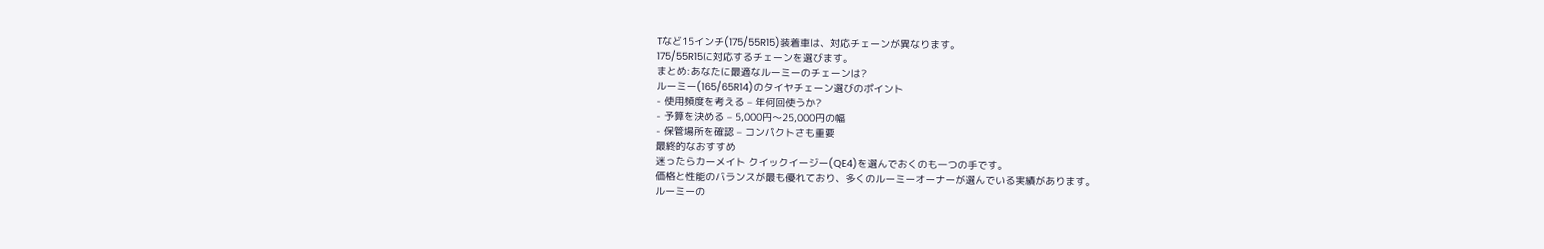Tなど15インチ(175/55R15)装着車は、対応チェーンが異なります。
175/55R15に対応するチェーンを選びます。
まとめ:あなたに最適なルーミーのチェーンは?
ルーミー(165/65R14)のタイヤチェーン選びのポイント
- 使用頻度を考える – 年何回使うか?
- 予算を決める – 5,000円〜25,000円の幅
- 保管場所を確認 – コンパクトさも重要
最終的なおすすめ
迷ったらカーメイト クイックイージー(QE4)を選んでおくのも一つの手です。
価格と性能のバランスが最も優れており、多くのルーミーオーナーが選んでいる実績があります。
ルーミーの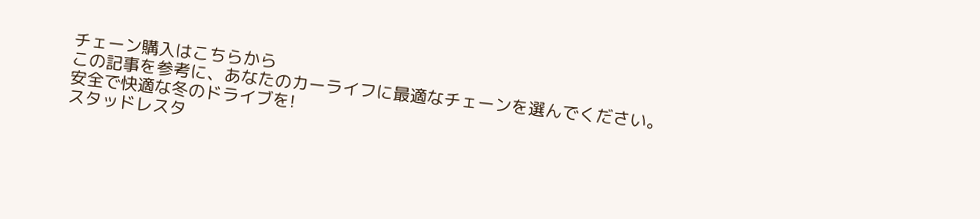チェーン購入はこちらから
この記事を参考に、あなたのカーライフに最適なチェーンを選んでください。
安全で快適な冬のドライブを!
スタッドレスタ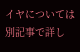イヤについては別記事で詳し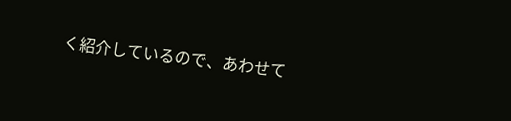く紹介しているので、あわせて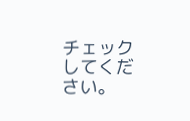チェックしてください。